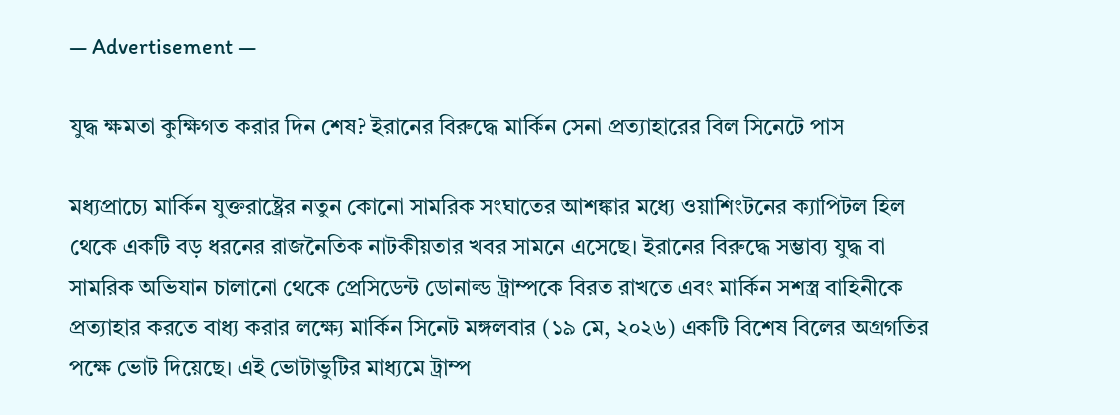― Advertisement ―

যুদ্ধ ক্ষমতা কুক্ষিগত করার দিন শেষ? ইরানের বিরুদ্ধে মার্কিন সেনা প্রত্যাহারের বিল সিনেটে পাস

মধ্যপ্রাচ্যে মার্কিন যুক্তরাষ্ট্রের নতুন কোনো সামরিক সংঘাতের আশঙ্কার মধ্যে ওয়াশিংটনের ক্যাপিটল হিল থেকে একটি বড় ধরনের রাজনৈতিক নাটকীয়তার খবর সামনে এসেছে। ইরানের বিরুদ্ধে সম্ভাব্য যুদ্ধ বা সামরিক অভিযান চালানো থেকে প্রেসিডেন্ট ডোনাল্ড ট্রাম্পকে বিরত রাখতে এবং মার্কিন সশস্ত্র বাহিনীকে প্রত্যাহার করতে বাধ্য করার লক্ষ্যে মার্কিন সিনেট মঙ্গলবার (১৯ মে, ২০২৬) একটি বিশেষ বিলের অগ্রগতির পক্ষে ভোট দিয়েছে। এই ভোটাভুটির মাধ্যমে ট্রাম্প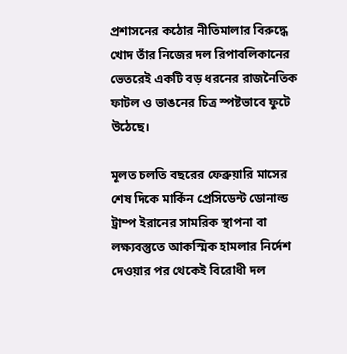প্রশাসনের কঠোর নীতিমালার বিরুদ্ধে খোদ তাঁর নিজের দল রিপাবলিকানের ভেতরেই একটি বড় ধরনের রাজনৈতিক ফাটল ও ভাঙনের চিত্র স্পষ্টভাবে ফুটে উঠেছে।

মূলত চলতি বছরের ফেব্রুয়ারি মাসের শেষ দিকে মার্কিন প্রেসিডেন্ট ডোনাল্ড ট্রাম্প ইরানের সামরিক স্থাপনা বা লক্ষ্যবস্তুতে আকস্মিক হামলার নির্দেশ দেওয়ার পর থেকেই বিরোধী দল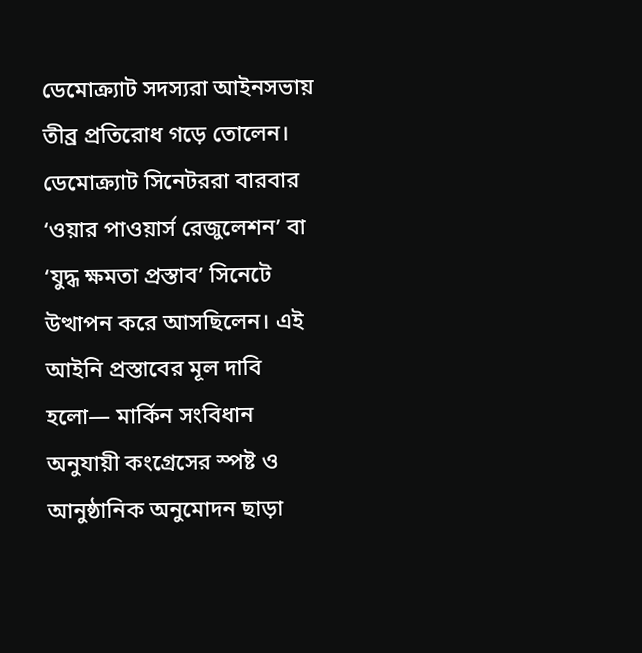ডেমোক্র্যাট সদস্যরা আইনসভায় তীব্র প্রতিরোধ গড়ে তোলেন। ডেমোক্র্যাট সিনেটররা বারবার ‘ওয়ার পাওয়ার্স রেজুলেশন’ বা ‘যুদ্ধ ক্ষমতা প্রস্তাব’ সিনেটে উত্থাপন করে আসছিলেন। এই আইনি প্রস্তাবের মূল দাবি হলো— মার্কিন সংবিধান অনুযায়ী কংগ্রেসের স্পষ্ট ও আনুষ্ঠানিক অনুমোদন ছাড়া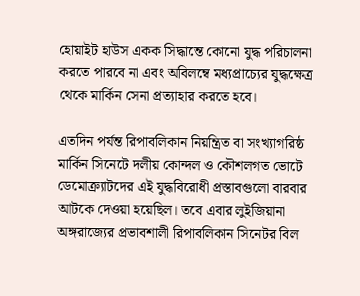হোয়াইট হাউস একক সিদ্ধান্তে কোনো যুদ্ধ পরিচালনা করতে পারবে না এবং অবিলম্বে মধ্যপ্রাচ্যের যুদ্ধক্ষেত্র থেকে মার্কিন সেনা প্রত্যাহার করতে হবে।

এতদিন পর্যন্ত রিপাবলিকান নিয়ন্ত্রিত বা সংখ্যাগরিষ্ঠ মার্কিন সিনেটে দলীয় কোন্দল ও কৌশলগত ভোটে ডেমোক্র্যাটদের এই যুদ্ধবিরোধী প্রস্তাবগুলো বারবার আটকে দেওয়া হয়েছিল। তবে এবার লুইজিয়ানা অঙ্গরাজ্যের প্রভাবশালী রিপাবলিকান সিনেটর বিল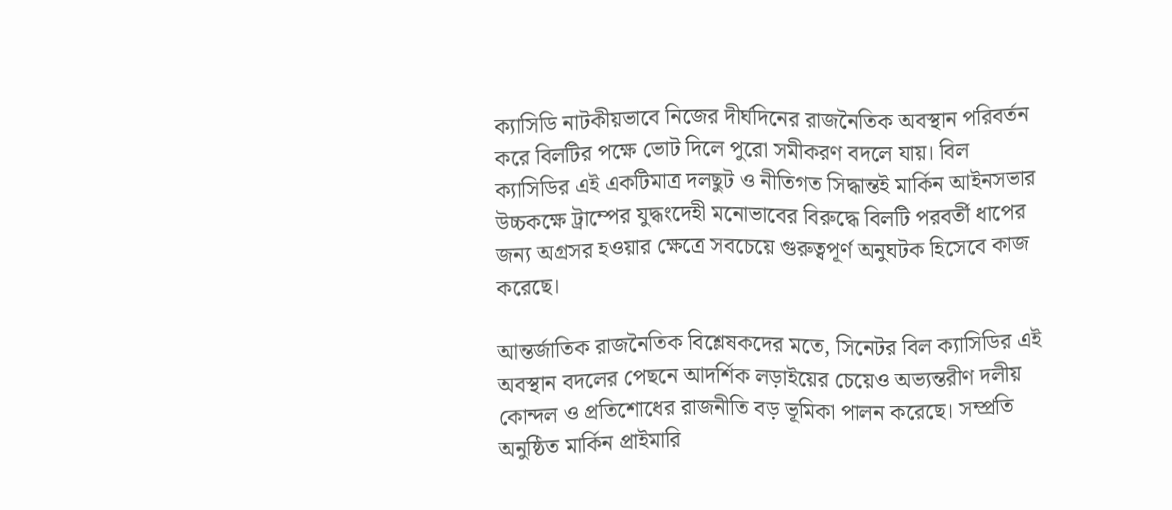ক্যাসিডি নাটকীয়ভাবে নিজের দীর্ঘদিনের রাজনৈতিক অবস্থান পরিবর্তন করে বিলটির পক্ষে ভোট দিলে পুরো সমীকরণ বদলে যায়। বিল ক্যাসিডির এই একটিমাত্র দলছুট ও নীতিগত সিদ্ধান্তই মার্কিন আইনসভার উচ্চকক্ষে ট্রাম্পের যুদ্ধংদেহী মনোভাবের বিরুদ্ধে বিলটি পরবর্তী ধাপের জন্য অগ্রসর হওয়ার ক্ষেত্রে সবচেয়ে গুরুত্বপূর্ণ অনুঘটক হিসেবে কাজ করেছে।

আন্তর্জাতিক রাজনৈতিক বিশ্লেষকদের মতে, সিনেটর বিল ক্যাসিডির এই অবস্থান বদলের পেছনে আদর্শিক লড়াইয়ের চেয়েও অভ্যন্তরীণ দলীয় কোন্দল ও প্রতিশোধের রাজনীতি বড় ভূমিকা পালন করেছে। সম্প্রতি অনুষ্ঠিত মার্কিন প্রাইমারি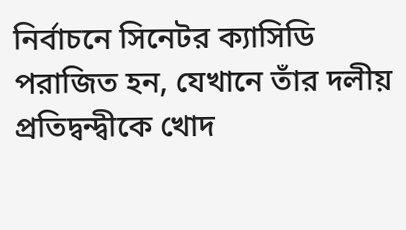নির্বাচনে সিনেটর ক্যাসিডি পরাজিত হন, যেখানে তাঁর দলীয় প্রতিদ্বন্দ্বীকে খোদ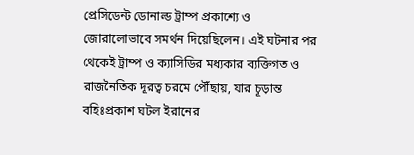প্রেসিডেন্ট ডোনাল্ড ট্রাম্প প্রকাশ্যে ও জোরালোভাবে সমর্থন দিয়েছিলেন। এই ঘটনার পর থেকেই ট্রাম্প ও ক্যাসিডির মধ্যকার ব্যক্তিগত ও রাজনৈতিক দূরত্ব চরমে পৌঁছায়, যার চূড়ান্ত বহিঃপ্রকাশ ঘটল ইরানের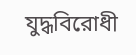যুদ্ধবিরোধী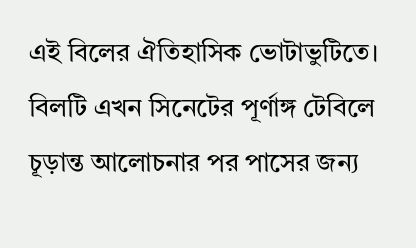এই বিলের ঐতিহাসিক ভোটাভুটিতে। বিলটি এখন সিনেটের পূর্ণাঙ্গ টেবিলে চূড়ান্ত আলোচনার পর পাসের জন্য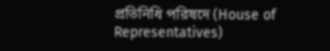প্রতিনিধি পরিষদে (House of Representatives)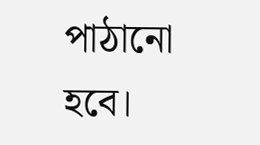পাঠানো হবে।